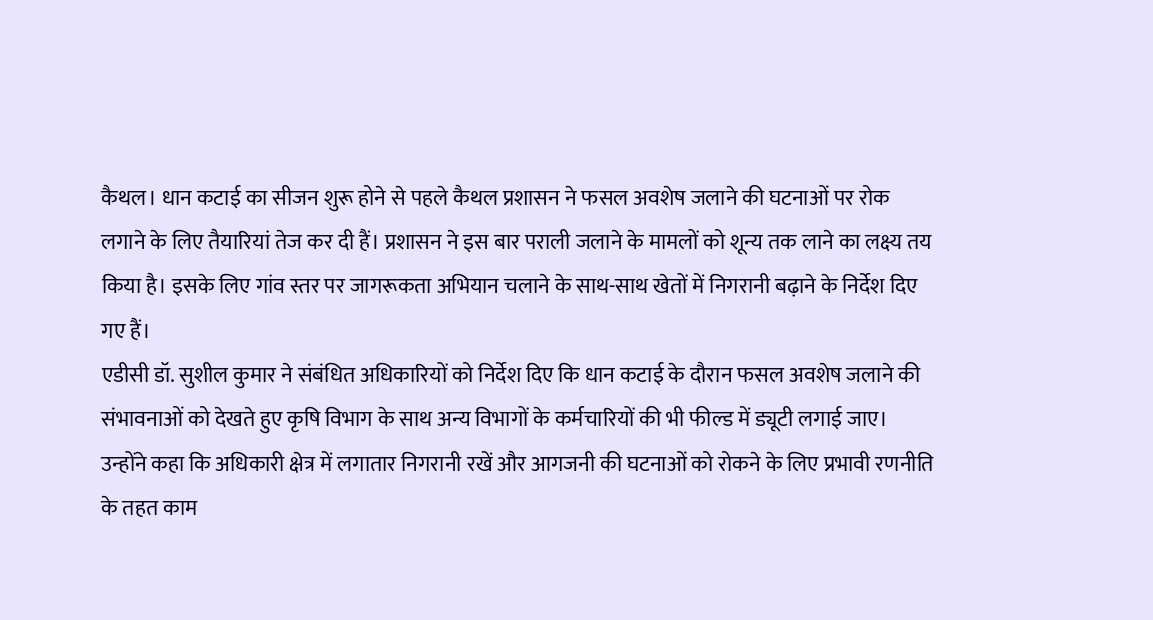कैथल। धान कटाई का सीजन शुरू होने से पहले कैथल प्रशासन ने फसल अवशेष जलाने की घटनाओं पर रोक लगाने के लिए तैयारियां तेज कर दी हैं। प्रशासन ने इस बार पराली जलाने के मामलों को शून्य तक लाने का लक्ष्य तय किया है। इसके लिए गांव स्तर पर जागरूकता अभियान चलाने के साथ-साथ खेतों में निगरानी बढ़ाने के निर्देश दिए गए हैं।
एडीसी डॉ. सुशील कुमार ने संबंधित अधिकारियों को निर्देश दिए कि धान कटाई के दौरान फसल अवशेष जलाने की संभावनाओं को देखते हुए कृषि विभाग के साथ अन्य विभागों के कर्मचारियों की भी फील्ड में ड्यूटी लगाई जाए। उन्होंने कहा कि अधिकारी क्षेत्र में लगातार निगरानी रखें और आगजनी की घटनाओं को रोकने के लिए प्रभावी रणनीति के तहत काम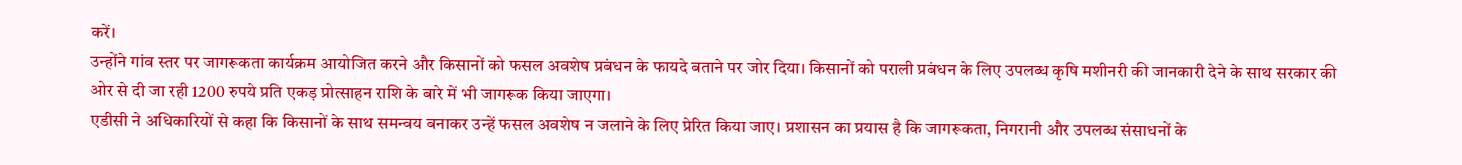करें।
उन्होंने गांव स्तर पर जागरूकता कार्यक्रम आयोजित करने और किसानों को फसल अवशेष प्रबंधन के फायदे बताने पर जोर दिया। किसानों को पराली प्रबंधन के लिए उपलब्ध कृषि मशीनरी की जानकारी देने के साथ सरकार की ओर से दी जा रही 1200 रुपये प्रति एकड़ प्रोत्साहन राशि के बारे में भी जागरूक किया जाएगा।
एडीसी ने अधिकारियों से कहा कि किसानों के साथ समन्वय बनाकर उन्हें फसल अवशेष न जलाने के लिए प्रेरित किया जाए। प्रशासन का प्रयास है कि जागरूकता, निगरानी और उपलब्ध संसाधनों के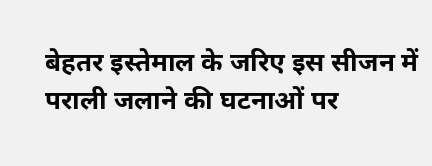बेहतर इस्तेमाल के जरिए इस सीजन में पराली जलाने की घटनाओं पर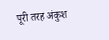पूरी तरह अंकुश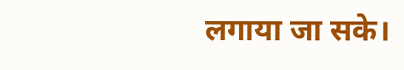लगाया जा सके।